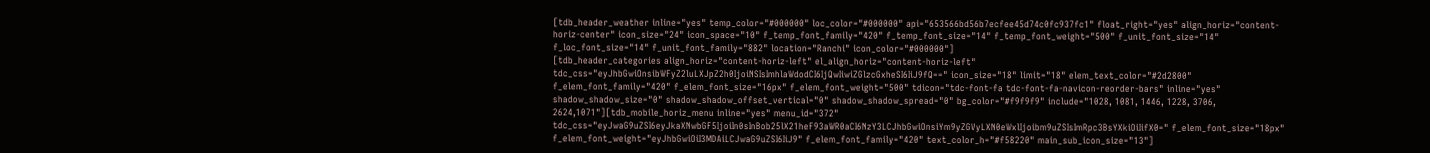[tdb_header_weather inline="yes" temp_color="#000000" loc_color="#000000" api="653566bd56b7ecfee45d74c0fc937fc1" float_right="yes" align_horiz="content-horiz-center" icon_size="24" icon_space="10" f_temp_font_family="420" f_temp_font_size="14" f_temp_font_weight="500" f_unit_font_size="14" f_loc_font_size="14" f_unit_font_family="882" location="Ranchi" icon_color="#000000"]
[tdb_header_categories align_horiz="content-horiz-left" el_align_horiz="content-horiz-left" tdc_css="eyJhbGwiOnsibWFyZ2luLXJpZ2h0IjoiNSIsImhlaWdodCI6IjQwIiwiZGlzcGxheSI6IiJ9fQ==" icon_size="18" limit="18" elem_text_color="#2d2800" f_elem_font_family="420" f_elem_font_size="16px" f_elem_font_weight="500" tdicon="tdc-font-fa tdc-font-fa-navicon-reorder-bars" inline="yes" shadow_shadow_size="0" shadow_shadow_offset_vertical="0" shadow_shadow_spread="0" bg_color="#f9f9f9" include="1028, 1081, 1446, 1228, 3706, 2624,1071"][tdb_mobile_horiz_menu inline="yes" menu_id="372" tdc_css="eyJwaG9uZSI6eyJkaXNwbGF5IjoiIn0sInBob25lX21heF93aWR0aCI6NzY3LCJhbGwiOnsiYm9yZGVyLXN0eWxlIjoibm9uZSIsImRpc3BsYXkiOiIifX0=" f_elem_font_size="18px" f_elem_font_weight="eyJhbGwiOiI3MDAiLCJwaG9uZSI6IiJ9" f_elem_font_family="420" text_color_h="#f58220" main_sub_icon_size="13"]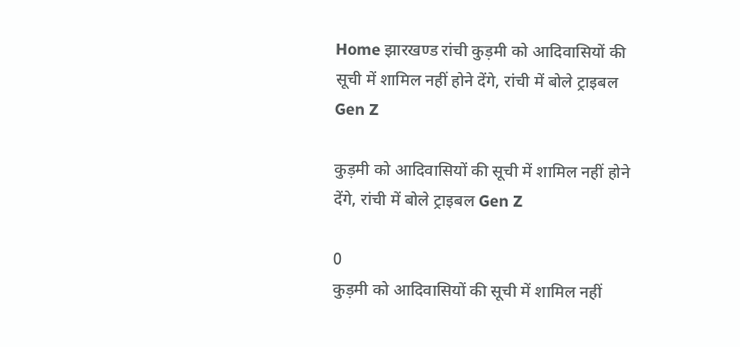Home झारखण्ड रांची कुड़मी को आदिवासियों की सूची में शामिल नहीं होने देंगे, रांची में बोले ट्राइबल Gen Z

कुड़मी को आदिवासियों की सूची में शामिल नहीं होने देंगे, रांची में बोले ट्राइबल Gen Z

0
कुड़मी को आदिवासियों की सूची में शामिल नहीं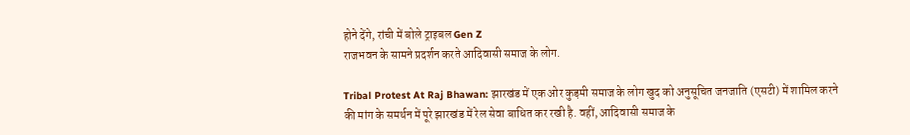होने देंगे, रांची में बोले ट्राइबल Gen Z
राजभवन के सामने प्रदर्शन करते आदिवासी समाज के लोग.

Tribal Protest At Raj Bhawan: झारखंड में एक ओर कुड़मी समाज के लोग खुद को अनुसूचित जनजाति (एसटी) में शामिल करने की मांग के समर्थन में पूरे झारखंड में रेल सेवा बाधित कर रखी है. वहीं, आदिवासी समाज के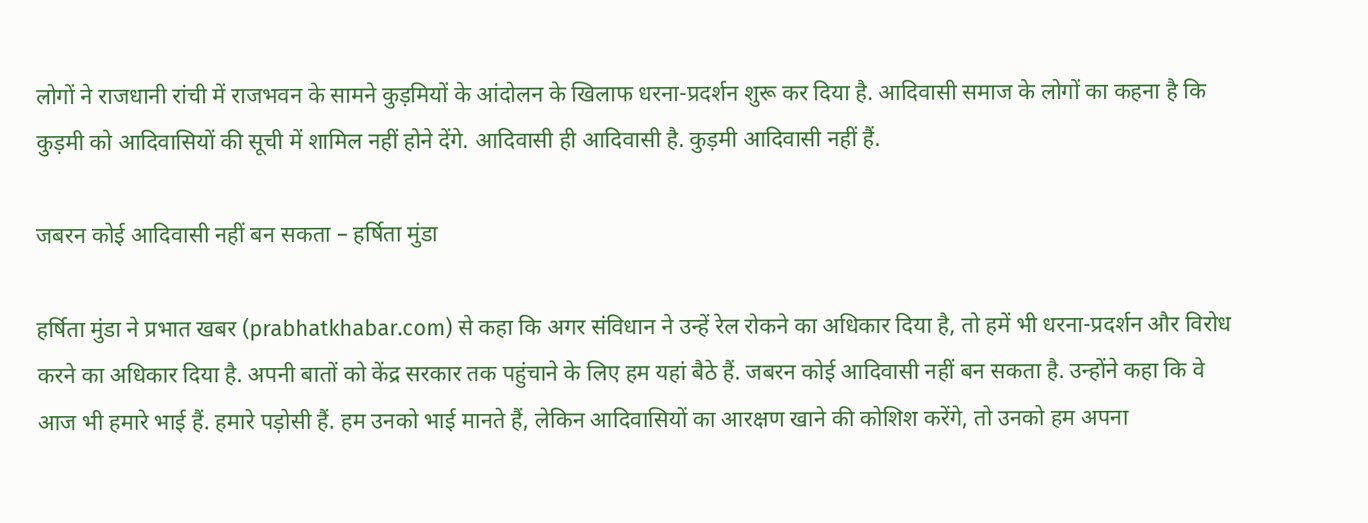लोगों ने राजधानी रांची में राजभवन के सामने कुड़मियों के आंदोलन के खिलाफ धरना-प्रदर्शन शुरू कर दिया है. आदिवासी समाज के लोगों का कहना है कि कुड़मी को आदिवासियों की सूची में शामिल नहीं होने देंगे. आदिवासी ही आदिवासी है. कुड़मी आदिवासी नहीं हैं.

जबरन कोई आदिवासी नहीं बन सकता – हर्षिता मुंडा

हर्षिता मुंडा ने प्रभात खबर (prabhatkhabar.com) से कहा कि अगर संविधान ने उन्हें रेल रोकने का अधिकार दिया है, तो हमें भी धरना-प्रदर्शन और विरोध करने का अधिकार दिया है. अपनी बातों को केंद्र सरकार तक पहुंचाने के लिए हम यहां बैठे हैं. जबरन कोई आदिवासी नहीं बन सकता है. उन्होंने कहा कि वे आज भी हमारे भाई हैं. हमारे पड़ोसी हैं. हम उनको भाई मानते हैं, लेकिन आदिवासियों का आरक्षण खाने की कोशिश करेंगे, तो उनको हम अपना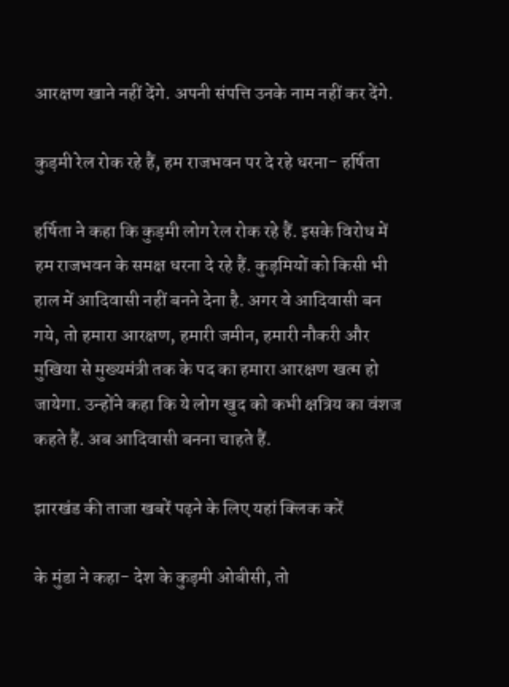आरक्षण खाने नहीं देंगे. अपनी संपत्ति उनके नाम नहीं कर देंगे.

कुड़मी रेल रोक रहे हैं, हम राजभवन पर दे रहे धरना- हर्षिता

हर्षिता ने कहा कि कुड़मी लोग रेल रोक रहे हैं. इसके विरोध में हम राजभवन के समक्ष धरना दे रहे हैं. कुड़मियों को किसी भी हाल में आदिवासी नहीं बनने देना है. अगर वे आदिवासी बन गये, तो हमारा आरक्षण, हमारी जमीन, हमारी नौकरी और मुखिया से मुख्यमंत्री तक के पद का हमारा आरक्षण खत्म हो जायेगा. उन्होंने कहा कि ये लोग खुद को कभी क्षत्रिय का वंशज कहते हैं. अब आदिवासी बनना चाहते हैं.

झारखंड की ताजा खबरें पढ़ने के लिए यहां क्लिक करें

के मुंडा ने कहा- देश के कुड़मी ओबीसी, तो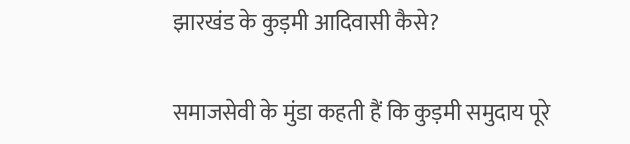झारखंड के कुड़मी आदिवासी कैसे?

समाजसेवी के मुंडा कहती हैं कि कुड़मी समुदाय पूरे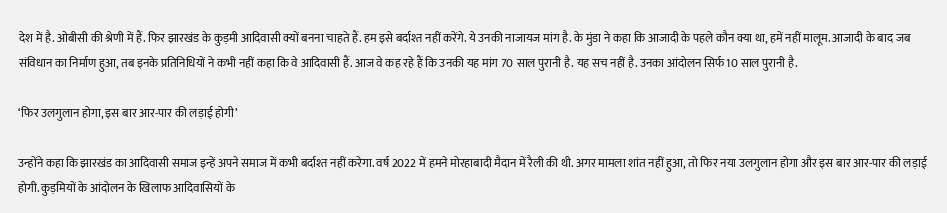देश में है. ओबीसी की श्रेणी में हैं. फिर झारखंड के कुड़मी आदिवासी क्यों बनना चाहते हैं. हम इसे बर्दाश्त नहीं करेंगे. ये उनकी नाजायज मांग है. के मुंडा ने कहा कि आजादी के पहले कौन क्या था, हमें नहीं मालूम. आजादी के बाद जब संविधान का निर्माण हुआ, तब इनके प्रतिनिधियों ने कभी नहीं कहा कि वे आदिवासी हैं. आज वे कह रहे हैं कि उनकी यह मांग 70 साल पुरानी है. यह सच नहीं है. उनका आंदोलन सिर्फ 10 साल पुरानी है.

‘फिर उलगुलान होगा, इस बार आर-पार की लड़ाई होगी’

उन्होंने कहा कि झारखंड का आदिवासी समाज इन्हें अपने समाज में कभी बर्दाश्त नहीं करेगा. वर्ष 2022 में हमने मोरहाबादी मैदान में रैली की थी. अगर मामला शांत नहीं हुआ, तो फिर नया उलगुलान होगा और इस बार आर-पार की लड़ाई होगी. कुड़मियों के आंदोलन के खिलाफ आदिवासियों के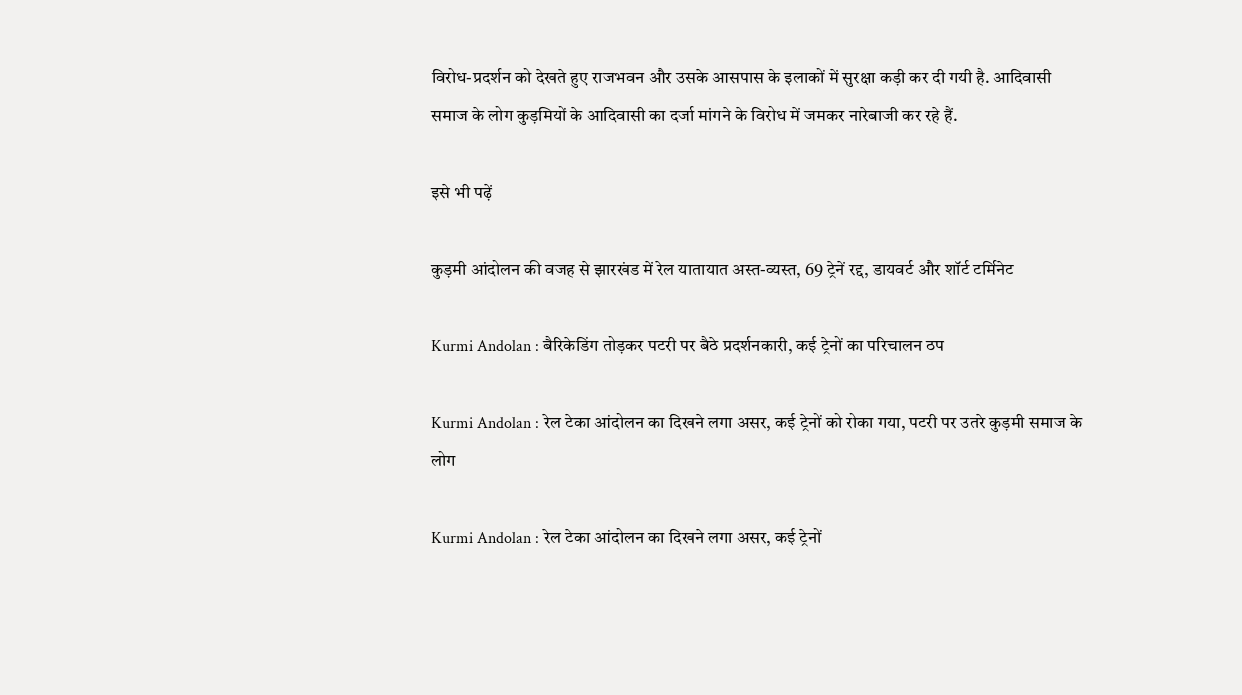विरोध-प्रदर्शन को देखते हुए राजभवन और उसके आसपास के इलाकों में सुरक्षा कड़ी कर दी गयी है. आदिवासी समाज के लोग कुड़मियों के आदिवासी का दर्जा मांगने के विरोध में जमकर नारेबाजी कर रहे हैं.

इसे भी पढ़ें

कुड़मी आंदोलन की वजह से झारखंड में रेल यातायात अस्त-व्यस्त, 69 ट्रेनें रद्द, डायवर्ट और शॉर्ट टर्मिनेट

Kurmi Andolan : बैरिकेडिंग तोड़कर पटरी पर बैठे प्रदर्शनकारी, कई ट्रेनों का परिचालन ठप

Kurmi Andolan : रेल टेका आंदोलन का दिखने लगा असर, कई ट्रेनों को रोका गया, पटरी पर उतरे कुड़मी समाज के लोग

Kurmi Andolan : रेल टेका आंदोलन का दिखने लगा असर, कई ट्रेनों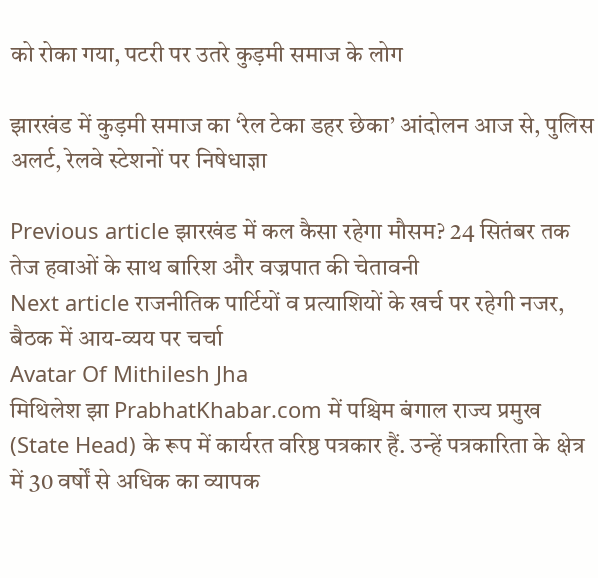को रोका गया, पटरी पर उतरे कुड़मी समाज के लोग

झारखंड में कुड़मी समाज का ‘रेल टेका डहर छेका’ आंदोलन आज से, पुलिस अलर्ट, रेलवे स्टेशनों पर निषेधाज्ञा

Previous article झारखंड में कल कैसा रहेगा मौसम? 24 सितंबर तक तेज हवाओं के साथ बारिश और वज्रपात की चेतावनी
Next article राजनीतिक पार्टियों व प्रत्याशियों के खर्च पर रहेगी नजर, बैठक में आय-व्यय पर चर्चा
Avatar Of Mithilesh Jha
मिथिलेश झा PrabhatKhabar.com में पश्चिम बंगाल राज्य प्रमुख (State Head) के रूप में कार्यरत वरिष्ठ पत्रकार हैं. उन्हें पत्रकारिता के क्षेत्र में 30 वर्षों से अधिक का व्यापक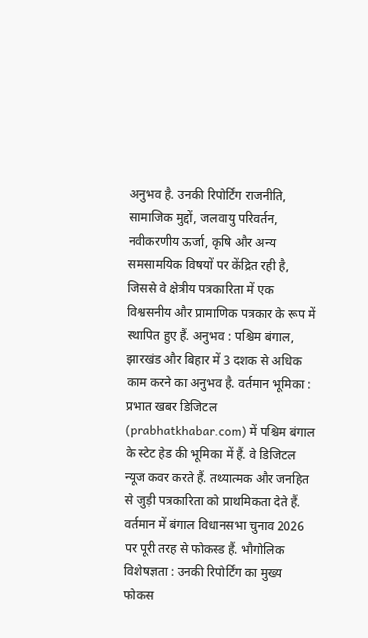अनुभव है. उनकी रिपोर्टिंग राजनीति, सामाजिक मुद्दों, जलवायु परिवर्तन, नवीकरणीय ऊर्जा, कृषि और अन्य समसामयिक विषयों पर केंद्रित रही है, जिससे वे क्षेत्रीय पत्रकारिता में एक विश्वसनीय और प्रामाणिक पत्रकार के रूप में स्थापित हुए हैं. अनुभव : पश्चिम बंगाल, झारखंड और बिहार में 3 दशक से अधिक काम करने का अनुभव है. वर्तमान भूमिका : प्रभात खबर डिजिटल (prabhatkhabar.com) में पश्चिम बंगाल के स्टेट हेड की भूमिका में हैं. वे डिजिटल न्यूज कवर करते हैं. तथ्यात्मक और जनहित से जुड़ी पत्रकारिता को प्राथमिकता देते हैं. वर्तमान में बंगाल विधानसभा चुनाव 2026 पर पूरी तरह से फोकस्ड हैं. भौगोलिक विशेषज्ञता : उनकी रिपोर्टिंग का मुख्य फोकस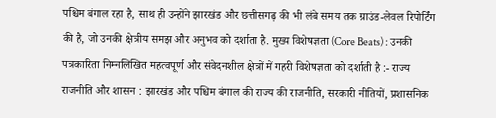पश्चिम बंगाल रहा है, साथ ही उन्होंने झारखंड और छत्तीसगढ़ की भी लंबे समय तक ग्राउंड-लेवल रिपोर्टिंग की है, जो उनकी क्षेत्रीय समझ और अनुभव को दर्शाता है. मुख्य विशेषज्ञता (Core Beats) : उनकी पत्रकारिता निम्नलिखित महत्वपूर्ण और संवेदनशील क्षेत्रों में गहरी विशेषज्ञता को दर्शाती है :- राज्य राजनीति और शासन : झारखंड और पश्चिम बंगाल की राज्य की राजनीति, सरकारी नीतियों, प्रशासनिक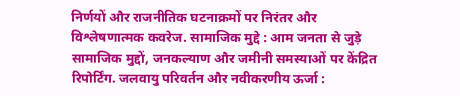निर्णयों और राजनीतिक घटनाक्रमों पर निरंतर और विश्लेषणात्मक कवरेज. सामाजिक मुद्दे : आम जनता से जुड़े सामाजिक मुद्दों, जनकल्याण और जमीनी समस्याओं पर केंद्रित रिपोर्टिंग. जलवायु परिवर्तन और नवीकरणीय ऊर्जा :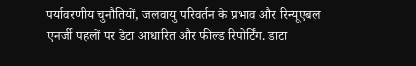पर्यावरणीय चुनौतियों, जलवायु परिवर्तन के प्रभाव और रिन्यूएबल एनर्जी पहलों पर डेटा आधारित और फील्ड रिपोर्टिंग. डाटा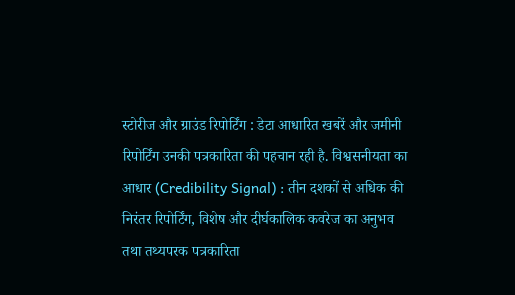स्टोरीज और ग्राउंड रिपोर्टिंग : डेटा आधारित खबरें और जमीनी रिपोर्टिंग उनकी पत्रकारिता की पहचान रही है. विश्वसनीयता का आधार (Credibility Signal) : तीन दशकों से अधिक की निरंतर रिपोर्टिंग, विशेष और दीर्घकालिक कवरेज का अनुभव तथा तथ्यपरक पत्रकारिता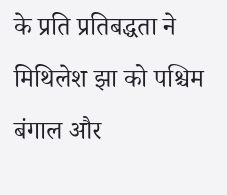के प्रति प्रतिबद्धता ने मिथिलेश झा को पश्चिम बंगाल और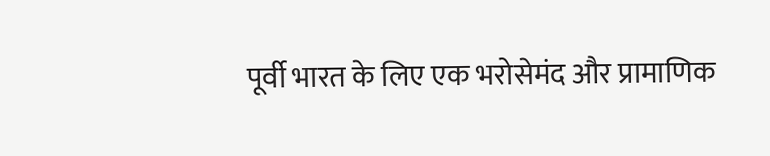पूर्वी भारत के लिए एक भरोसेमंद और प्रामाणिक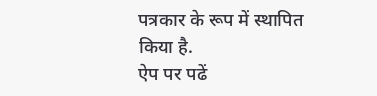पत्रकार के रूप में स्थापित किया है.
ऐप पर पढें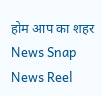होम आप का शहर
News Snap News Reel